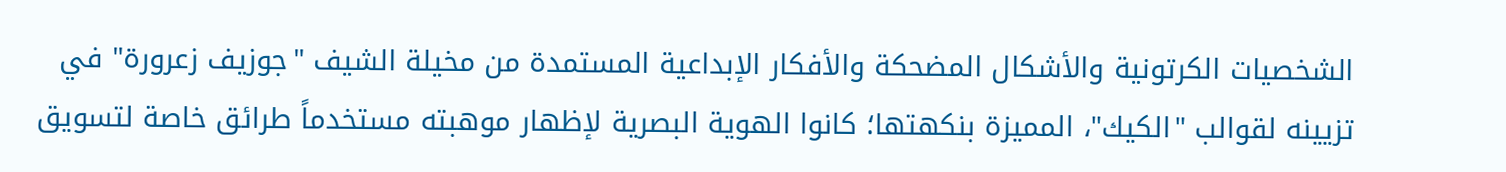الشخصيات الكرتونية والأشكال المضحكة والأفكار الإبداعية المستمدة من مخيلة الشيف "جوزيف زعرورة" في تزيينه لقوالب "الكيك"، المميزة بنكهتها؛ كانوا الهوية البصرية لإظهار موهبته مستخدماً طرائق خاصة لتسويق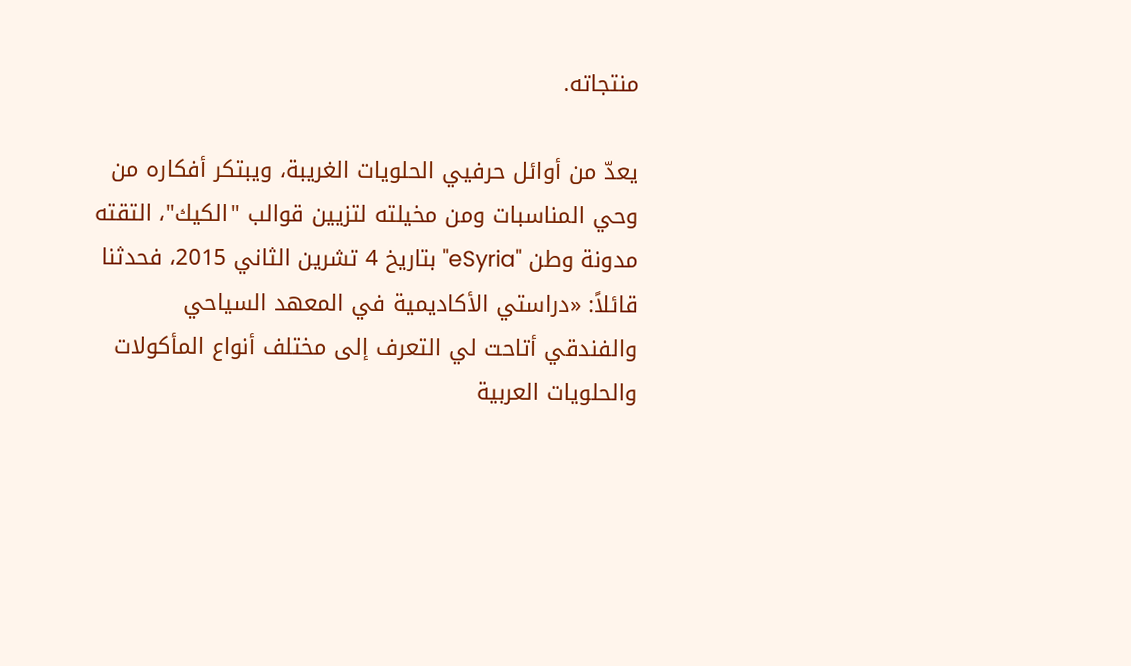منتجاته.

يعدّ من أوائل حرفيي الحلويات الغريبة، ويبتكر أفكاره من وحي المناسبات ومن مخيلته لتزيين قوالب "الكيك"، التقته مدونة وطن "eSyria" بتاريخ 4 تشرين الثاني 2015، فحدثنا قائلاً: «دراستي الأكاديمية في المعهد السياحي والفندقي أتاحت لي التعرف إلى مختلف أنواع المأكولات والحلويات العربية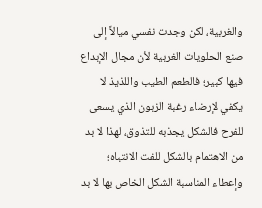والغربية، لكن وجدت نفسي ميالاً إلى صنع الحلويات الغربية لأن مجال الإبداع فيها كبير؛ فالطعم الطيب واللذيذ لا يكفي لإرضاء رغبة الزبون الذي يسعى للفرح فالشكل يجذبه للتذوق، لهذا لا بد من الاهتمام بالشكل للفت الانتباه؛ وإعطاء المناسبة الشكل الخاص بها لا بد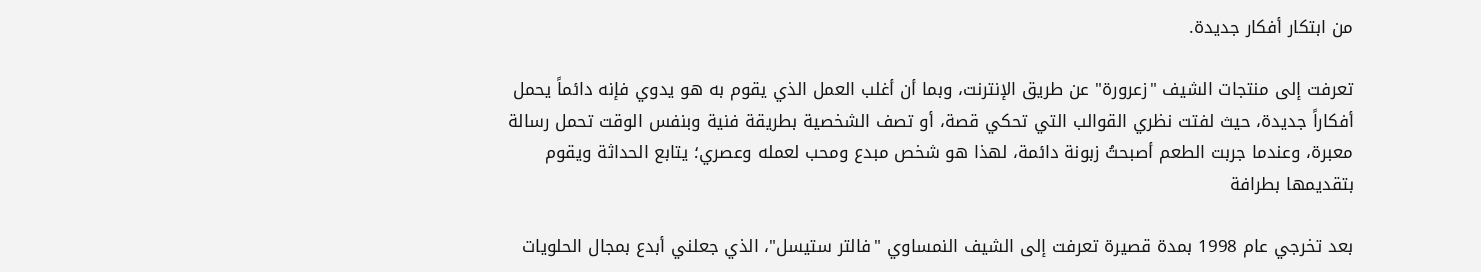من ابتكار أفكار جديدة.

تعرفت إلى منتجات الشيف "زعرورة" عن طريق الإنترنت، وبما أن أغلب العمل الذي يقوم به هو يدوي فإنه دائماً يحمل أفكاراً جديدة، حيث لفتت نظري القوالب التي تحكي قصة، أو تصف الشخصية بطريقة فنية وبنفس الوقت تحمل رسالة معبرة، وعندما جربت الطعم أصبحتُ زبونة دائمة، لهذا هو شخص مبدع ومحب لعمله وعصري؛ يتابع الحداثة ويقوم بتقديمها بطرافة

بعد تخرجي عام 1998 بمدة قصيرة تعرفت إلى الشيف النمساوي "فالتر ستيسل"، الذي جعلني أبدع بمجال الحلويات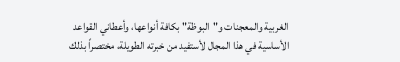الغربية والمعجنات و"البوظة" بكافة أنواعها، وأعطاني القواعد الأساسية في هذا المجال لأستفيد من خبرته الطويلة، مختصراً بذلك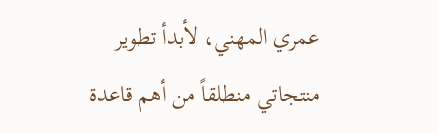عمري المهني، لأبدأ تطوير منتجاتي منطلقاً من أهم قاعدة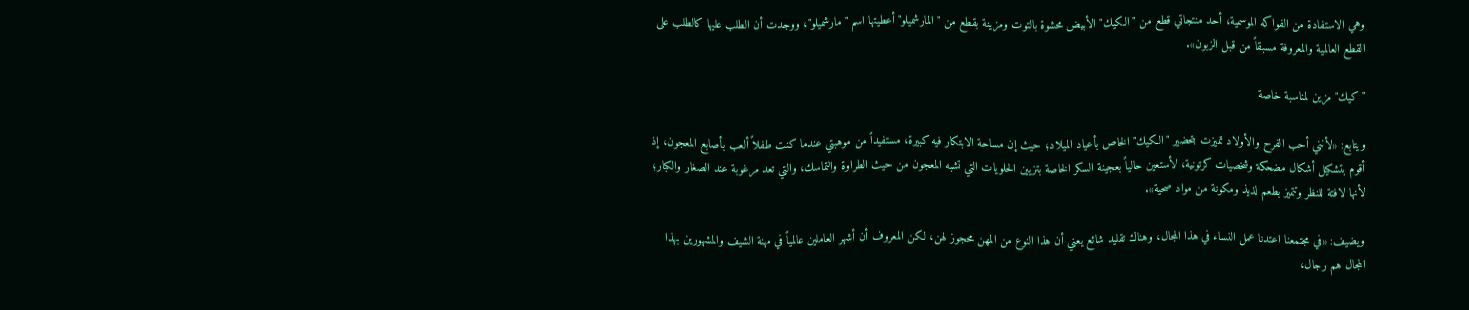وهي الاستفادة من الفواكه الموسمية، أحد منتجاتي قطع من "الكيك" الأبيض محشوة بالتوت ومزينة بقطع من "المارشميلو" أعطيتها اسم "مارشميلو"، ووجدت أن الطلب عليها كالطلب على القطع العالمية والمعروفة مسبقاً من قبل الزبون».

"كيك" مزين لمناسبة خاصة

ويتابع: «لأنني أحب الفرح والأولاد تميزت بتحضير "الكيك" الخاص بأعياد الميلاد؛ حيث إن مساحة الابتكار فيه كبيرة، مستفيداً من موهبتي عندما كنت طفلاً ألعب بأصابع المعجون، إذ أقوم بتشكيل أشكال مضحكة وشخصيات كرتونية، لأستعين حالياً بعجينة السكر الخاصة بتزيين الحلويات التي تشبه المعجون من حيث الطراوة والتماسك، والتي تعد مرغوبة عند الصغار والكبار؛ لأنها لافتة للنظر وتتميز بطعم لذيذ ومكونة من مواد صحية».

ويضيف: «في مجتمعنا اعتدنا عمل النساء في هذا المجال، وهناك تقليد شائع يعني أن هذا النوع من المهن محجوز لهن، لكن المعروف أن أشهر العاملين عالمياً في مهنة الشيف والمشهورين بهذا المجال هم رجال،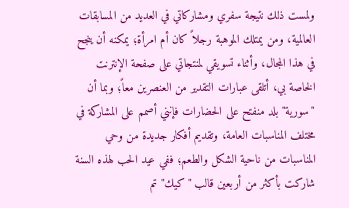ولمست ذلك نتيجة سفري ومشاركاتي في العديد من المسابقات العالمية، ومن يمتلك الموهبة رجلاً كان أم امرأة؛ يمكنه أن ينجح في هذا المجال، وأثناء تسويقي لمنتجاتي على صفحة الإنترنت الخاصة بي، أتلقى عبارات التقدير من العنصرين معاً؛ وبما أن "سورية" بلد منفتح على الحضارات فإنني أصمم على المشاركة في مختلف المناسبات العامة، وتقديم أفكار جديدة من وحي المناسبات من ناحية الشكل والطعم؛ ففي عيد الحب لهذه السنة شاركت بأكثر من أربعين قالب "كيك" تم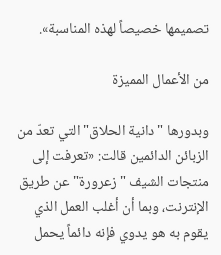تصميمها خصيصاً لهذه المناسبة».

من الأعمال المميزة

وبدورها "دانية الحلاق" التي تعدّ من الزبائن الدائمين قالت: «تعرفت إلى منتجات الشيف "زعرورة" عن طريق الإنترنت، وبما أن أغلب العمل الذي يقوم به هو يدوي فإنه دائماً يحمل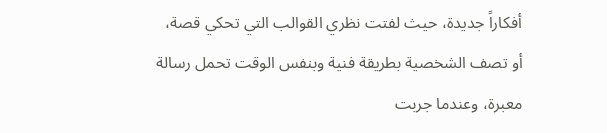أفكاراً جديدة، حيث لفتت نظري القوالب التي تحكي قصة، أو تصف الشخصية بطريقة فنية وبنفس الوقت تحمل رسالة معبرة، وعندما جربت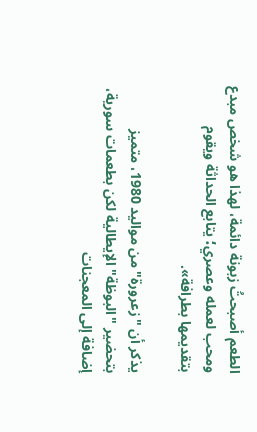الطعم أصبحتُ زبونة دائمة، لهذا هو شخص مبدع ومحب لعمله وعصري؛ يتابع الحداثة ويقوم بتقديمها بطرافة».

يذكر أن "زعرورة" من مواليد 1980، متميز بتحضير "البوظة" الإيطالية لكن بطعمات سورية، إضافة إلى المعجنات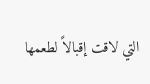التي لاقت إقبالاً لطعمها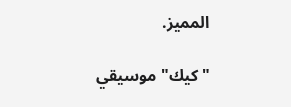المميز.

"كيك" موسيقي